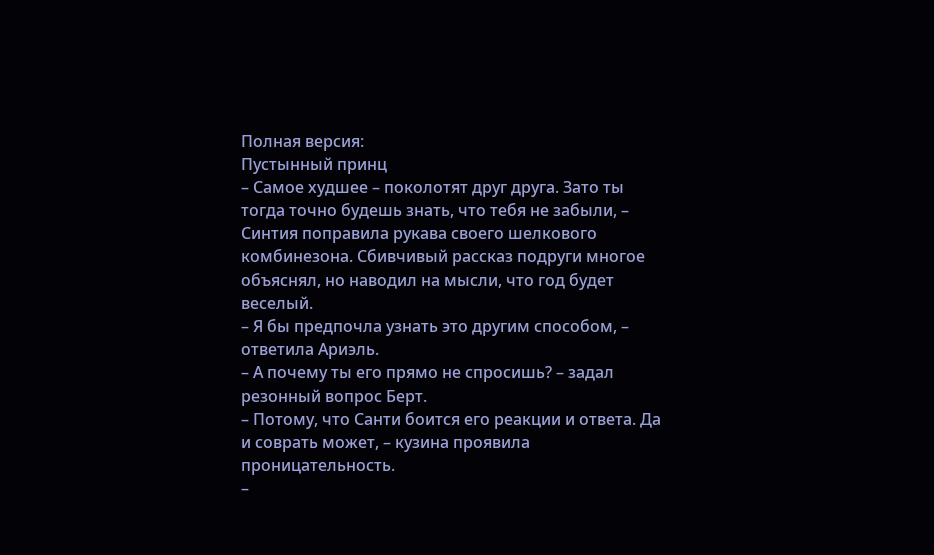Полная версия:
Пустынный принц
– Самое худшее – поколотят друг друга. Зато ты тогда точно будешь знать, что тебя не забыли, – Синтия поправила рукава своего шелкового комбинезона. Сбивчивый рассказ подруги многое объяснял, но наводил на мысли, что год будет веселый.
– Я бы предпочла узнать это другим способом, – ответила Ариэль.
– А почему ты его прямо не спросишь? – задал резонный вопрос Берт.
– Потому, что Санти боится его реакции и ответа. Да и соврать может, – кузина проявила проницательность.
–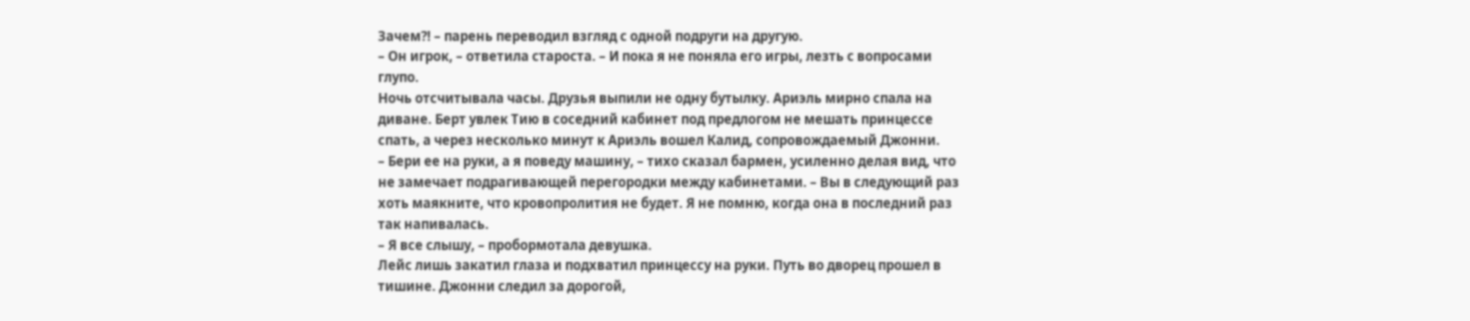Зачем?! – парень переводил взгляд с одной подруги на другую.
– Он игрок, – ответила староста. – И пока я не поняла его игры, лезть с вопросами глупо.
Ночь отсчитывала часы. Друзья выпили не одну бутылку. Ариэль мирно спала на диване. Берт увлек Тию в соседний кабинет под предлогом не мешать принцессе спать, а через несколько минут к Ариэль вошел Калид, сопровождаемый Джонни.
– Бери ее на руки, а я поведу машину, – тихо сказал бармен, усиленно делая вид, что не замечает подрагивающей перегородки между кабинетами. – Вы в следующий раз хоть маякните, что кровопролития не будет. Я не помню, когда она в последний раз так напивалась.
– Я все слышу, – пробормотала девушка.
Лейс лишь закатил глаза и подхватил принцессу на руки. Путь во дворец прошел в тишине. Джонни следил за дорогой,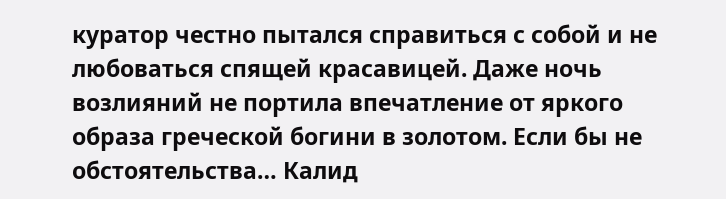куратор честно пытался справиться с собой и не любоваться спящей красавицей. Даже ночь возлияний не портила впечатление от яркого образа греческой богини в золотом. Если бы не обстоятельства… Калид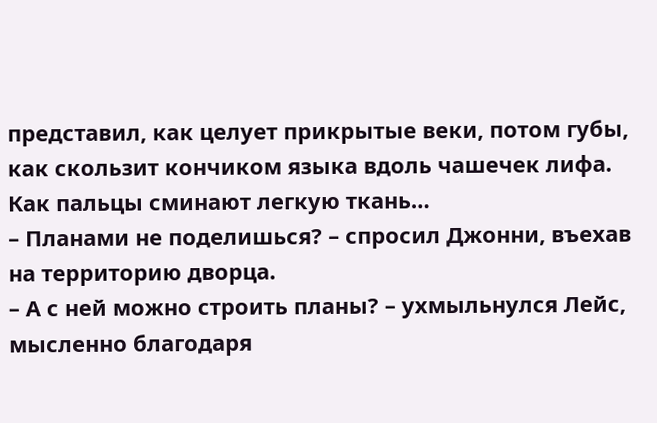представил, как целует прикрытые веки, потом губы, как скользит кончиком языка вдоль чашечек лифа. Как пальцы сминают легкую ткань…
– Планами не поделишься? – спросил Джонни, въехав на территорию дворца.
– А с ней можно строить планы? – ухмыльнулся Лейс, мысленно благодаря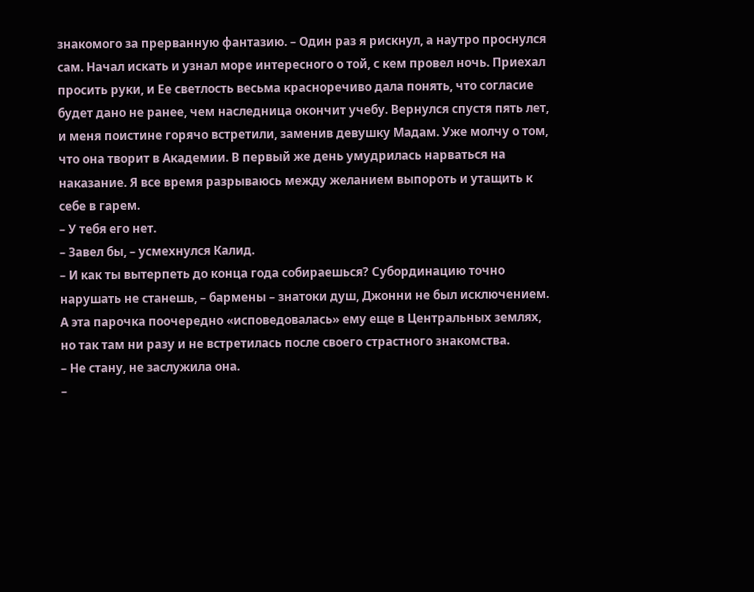знакомого за прерванную фантазию. – Один раз я рискнул, а наутро проснулся сам. Начал искать и узнал море интересного о той, с кем провел ночь. Приехал просить руки, и Ее светлость весьма красноречиво дала понять, что согласие будет дано не ранее, чем наследница окончит учебу. Вернулся спустя пять лет, и меня поистине горячо встретили, заменив девушку Мадам. Уже молчу о том, что она творит в Академии. В первый же день умудрилась нарваться на наказание. Я все время разрываюсь между желанием выпороть и утащить к себе в гарем.
– У тебя его нет.
– Завел бы, – усмехнулся Калид.
– И как ты вытерпеть до конца года собираешься? Субординацию точно нарушать не станешь, – бармены – знатоки душ, Джонни не был исключением. А эта парочка поочередно «исповедовалась» ему еще в Центральных землях, но так там ни разу и не встретилась после своего страстного знакомства.
– Не стану, не заслужила она.
–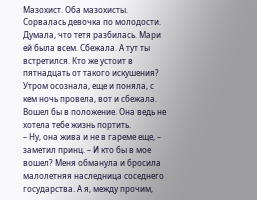Мазохист. Оба мазохисты. Сорвалась девочка по молодости. Думала, что тетя разбилась. Мари ей была всем. Сбежала. А тут ты встретился. Кто же устоит в пятнадцать от такого искушения? Утром осознала, еще и поняла, с кем ночь провела, вот и сбежала. Вошел бы в положение. Она ведь не хотела тебе жизнь портить.
– Ну, она жива и не в гареме еще, – заметил принц. – И кто бы в мое вошел? Меня обманула и бросила малолетняя наследница соседнего государства. А я, между прочим,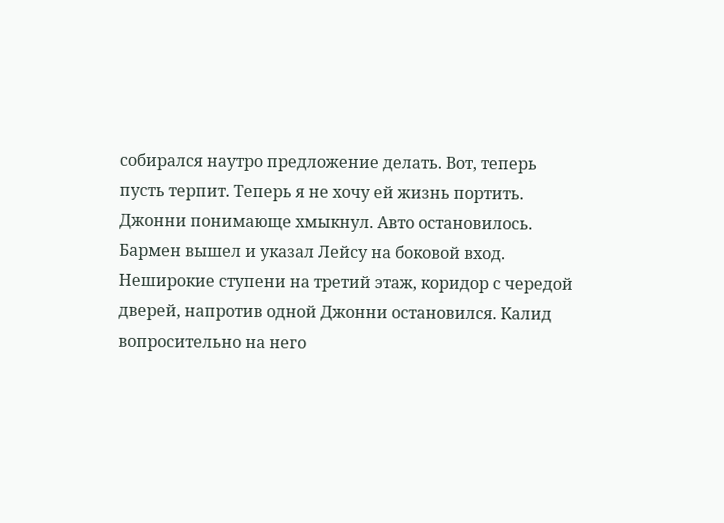собирался наутро предложение делать. Вот, теперь пусть терпит. Теперь я не хочу ей жизнь портить.
Джонни понимающе хмыкнул. Авто остановилось. Бармен вышел и указал Лейсу на боковой вход. Неширокие ступени на третий этаж, коридор с чередой дверей, напротив одной Джонни остановился. Калид вопросительно на него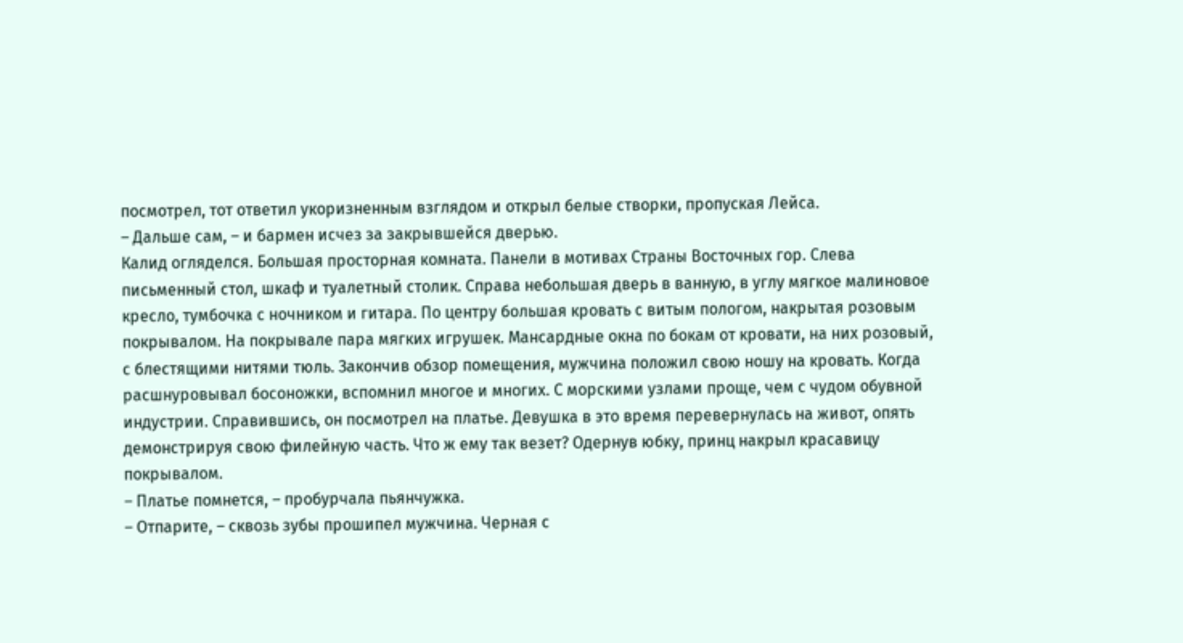посмотрел, тот ответил укоризненным взглядом и открыл белые створки, пропуская Лейса.
– Дальше сам, – и бармен исчез за закрывшейся дверью.
Калид огляделся. Большая просторная комната. Панели в мотивах Страны Восточных гор. Слева письменный стол, шкаф и туалетный столик. Справа небольшая дверь в ванную, в углу мягкое малиновое кресло, тумбочка с ночником и гитара. По центру большая кровать с витым пологом, накрытая розовым покрывалом. На покрывале пара мягких игрушек. Мансардные окна по бокам от кровати, на них розовый, с блестящими нитями тюль. Закончив обзор помещения, мужчина положил свою ношу на кровать. Когда расшнуровывал босоножки, вспомнил многое и многих. С морскими узлами проще, чем с чудом обувной индустрии. Справившись, он посмотрел на платье. Девушка в это время перевернулась на живот, опять демонстрируя свою филейную часть. Что ж ему так везет? Одернув юбку, принц накрыл красавицу покрывалом.
– Платье помнется, – пробурчала пьянчужка.
– Отпарите, – сквозь зубы прошипел мужчина. Черная с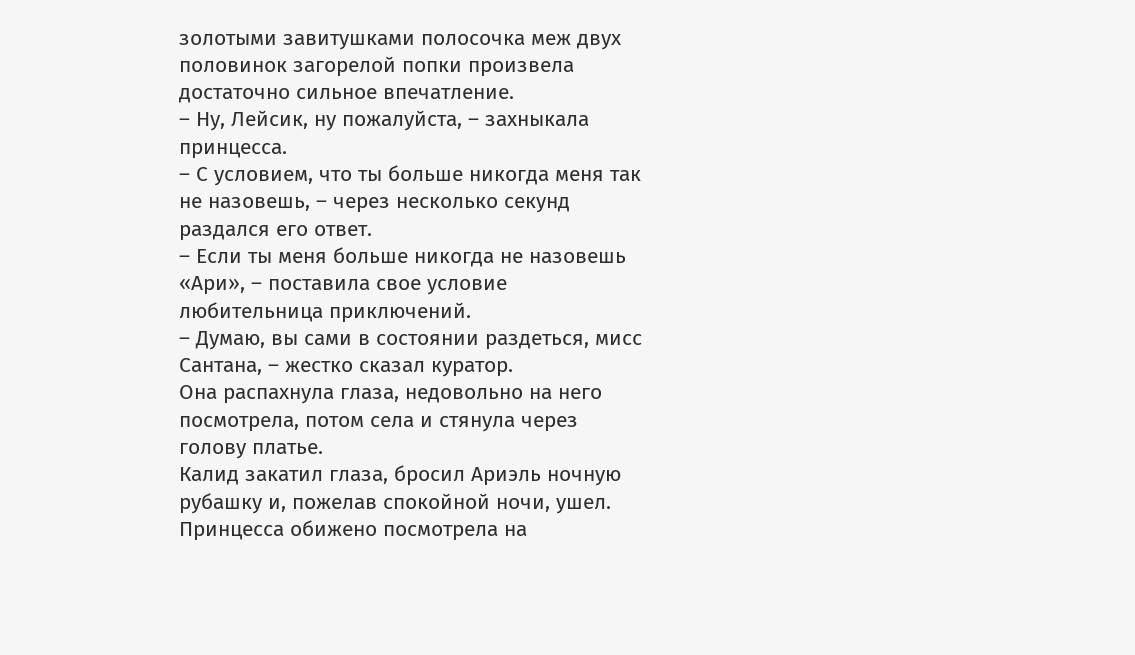золотыми завитушками полосочка меж двух половинок загорелой попки произвела достаточно сильное впечатление.
– Ну, Лейсик, ну пожалуйста, – захныкала принцесса.
– С условием, что ты больше никогда меня так не назовешь, – через несколько секунд раздался его ответ.
– Если ты меня больше никогда не назовешь «Ари», – поставила свое условие любительница приключений.
– Думаю, вы сами в состоянии раздеться, мисс Сантана, – жестко сказал куратор.
Она распахнула глаза, недовольно на него посмотрела, потом села и стянула через голову платье.
Калид закатил глаза, бросил Ариэль ночную рубашку и, пожелав спокойной ночи, ушел. Принцесса обижено посмотрела на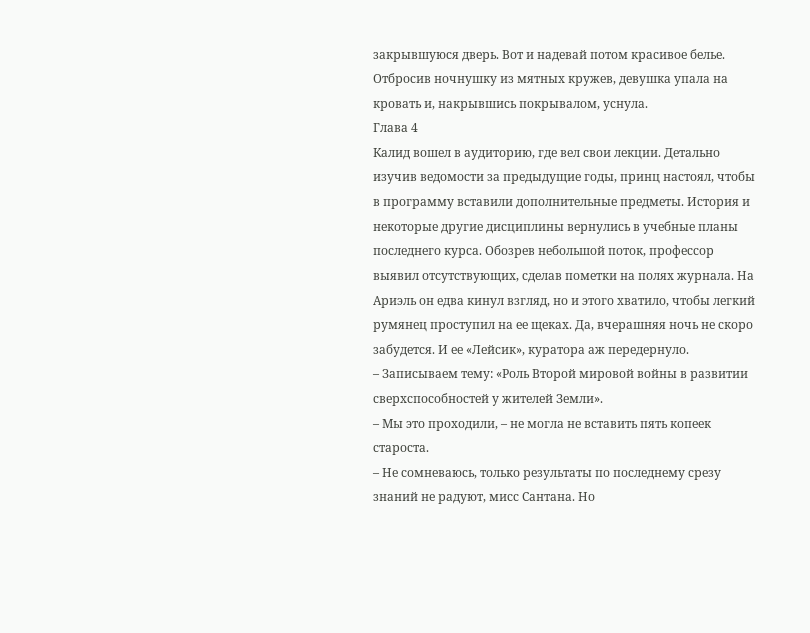закрывшуюся дверь. Вот и надевай потом красивое белье. Отбросив ночнушку из мятных кружев, девушка упала на кровать и, накрывшись покрывалом, уснула.
Глава 4
Калид вошел в аудиторию, где вел свои лекции. Детально изучив ведомости за предыдущие годы, принц настоял, чтобы в программу вставили дополнительные предметы. История и некоторые другие дисциплины вернулись в учебные планы последнего курса. Обозрев небольшой поток, профессор выявил отсутствующих, сделав пометки на полях журнала. На Ариэль он едва кинул взгляд, но и этого хватило, чтобы легкий румянец проступил на ее щеках. Да, вчерашняя ночь не скоро забудется. И ее «Лейсик», куратора аж передернуло.
– Записываем тему: «Роль Второй мировой войны в развитии сверхспособностей у жителей Земли».
– Мы это проходили, – не могла не вставить пять копеек староста.
– Не сомневаюсь, только результаты по последнему срезу знаний не радуют, мисс Сантана. Но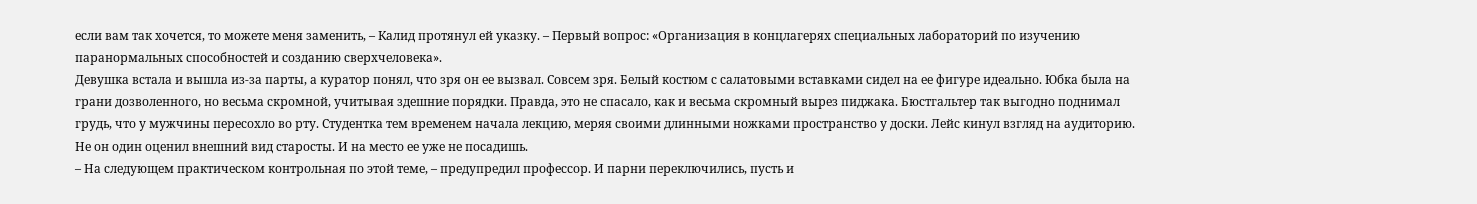если вам так хочется, то можете меня заменить, – Калид протянул ей указку. – Первый вопрос: «Организация в концлагерях специальных лабораторий по изучению паранормальных способностей и созданию сверхчеловека».
Девушка встала и вышла из-за парты, а куратор понял, что зря он ее вызвал. Совсем зря. Белый костюм с салатовыми вставками сидел на ее фигуре идеально. Юбка была на грани дозволенного, но весьма скромной, учитывая здешние порядки. Правда, это не спасало, как и весьма скромный вырез пиджака. Бюстгальтер так выгодно поднимал грудь, что у мужчины пересохло во рту. Студентка тем временем начала лекцию, меряя своими длинными ножками пространство у доски. Лейс кинул взгляд на аудиторию. Не он один оценил внешний вид старосты. И на место ее уже не посадишь.
– На следующем практическом контрольная по этой теме, – предупредил профессор. И парни переключились, пусть и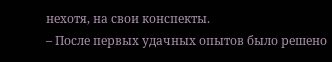нехотя, на свои конспекты.
– После первых удачных опытов было решено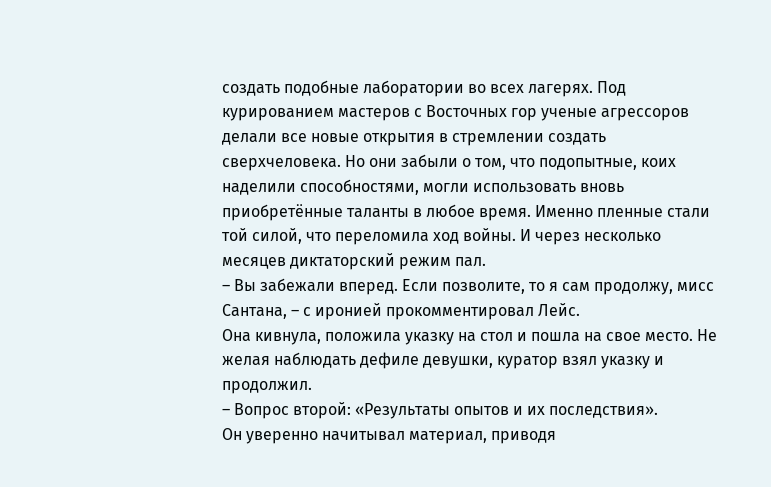создать подобные лаборатории во всех лагерях. Под курированием мастеров с Восточных гор ученые агрессоров делали все новые открытия в стремлении создать сверхчеловека. Но они забыли о том, что подопытные, коих наделили способностями, могли использовать вновь приобретённые таланты в любое время. Именно пленные стали той силой, что переломила ход войны. И через несколько месяцев диктаторский режим пал.
– Вы забежали вперед. Если позволите, то я сам продолжу, мисс Сантана, – с иронией прокомментировал Лейс.
Она кивнула, положила указку на стол и пошла на свое место. Не желая наблюдать дефиле девушки, куратор взял указку и продолжил.
– Вопрос второй: «Результаты опытов и их последствия».
Он уверенно начитывал материал, приводя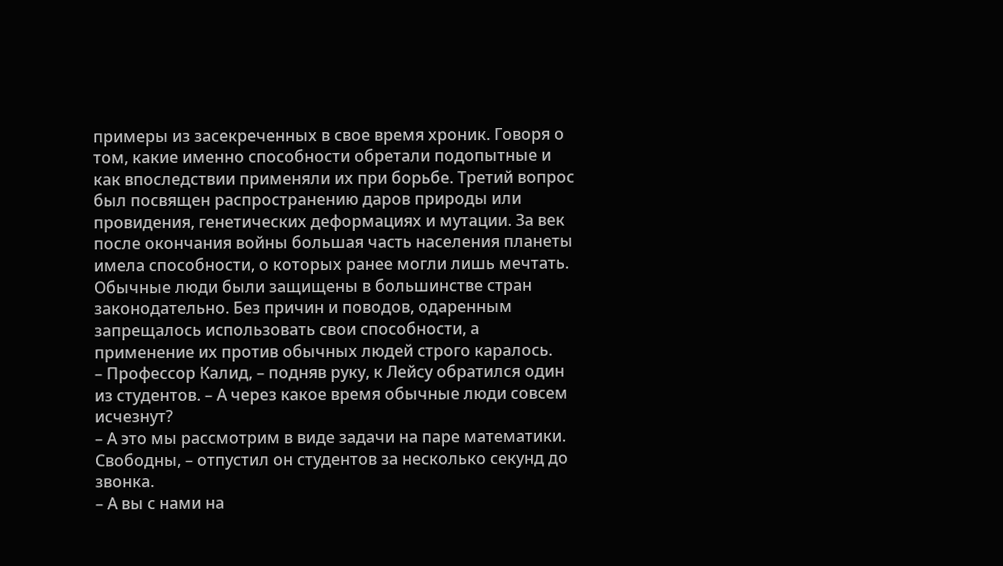примеры из засекреченных в свое время хроник. Говоря о том, какие именно способности обретали подопытные и как впоследствии применяли их при борьбе. Третий вопрос был посвящен распространению даров природы или провидения, генетических деформациях и мутации. За век после окончания войны большая часть населения планеты имела способности, о которых ранее могли лишь мечтать. Обычные люди были защищены в большинстве стран законодательно. Без причин и поводов, одаренным запрещалось использовать свои способности, а применение их против обычных людей строго каралось.
– Профессор Калид, – подняв руку, к Лейсу обратился один из студентов. – А через какое время обычные люди совсем исчезнут?
– А это мы рассмотрим в виде задачи на паре математики. Свободны, – отпустил он студентов за несколько секунд до звонка.
– А вы с нами на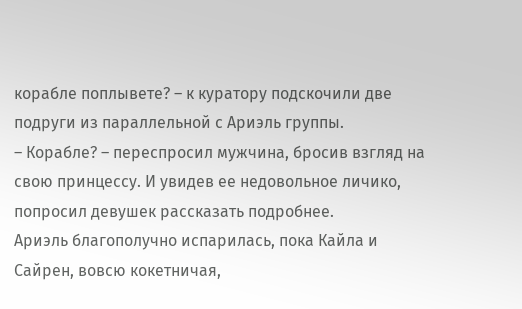корабле поплывете? – к куратору подскочили две подруги из параллельной с Ариэль группы.
– Корабле? – переспросил мужчина, бросив взгляд на свою принцессу. И увидев ее недовольное личико, попросил девушек рассказать подробнее.
Ариэль благополучно испарилась, пока Кайла и Сайрен, вовсю кокетничая,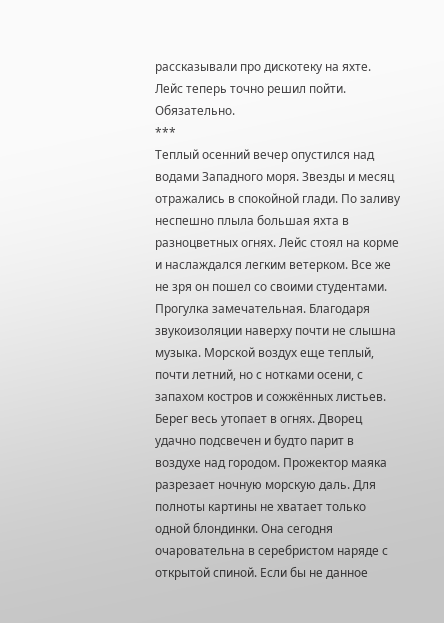рассказывали про дискотеку на яхте. Лейс теперь точно решил пойти. Обязательно.
***
Теплый осенний вечер опустился над водами Западного моря. Звезды и месяц отражались в спокойной глади. По заливу неспешно плыла большая яхта в разноцветных огнях. Лейс стоял на корме и наслаждался легким ветерком. Все же не зря он пошел со своими студентами. Прогулка замечательная. Благодаря звукоизоляции наверху почти не слышна музыка. Морской воздух еще теплый, почти летний, но с нотками осени, с запахом костров и сожжённых листьев. Берег весь утопает в огнях. Дворец удачно подсвечен и будто парит в воздухе над городом. Прожектор маяка разрезает ночную морскую даль. Для полноты картины не хватает только одной блондинки. Она сегодня очаровательна в серебристом наряде с открытой спиной. Если бы не данное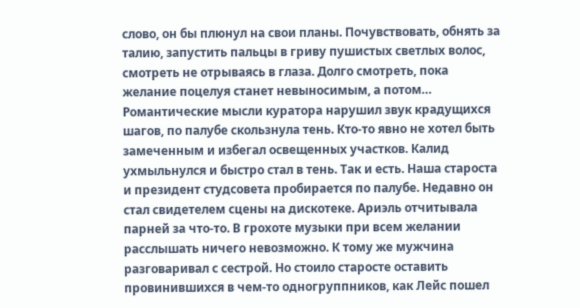слово, он бы плюнул на свои планы. Почувствовать, обнять за талию, запустить пальцы в гриву пушистых светлых волос, смотреть не отрываясь в глаза. Долго смотреть, пока желание поцелуя станет невыносимым, а потом… Романтические мысли куратора нарушил звук крадущихся шагов, по палубе скользнула тень. Кто-то явно не хотел быть замеченным и избегал освещенных участков. Калид ухмыльнулся и быстро стал в тень. Так и есть. Наша староста и президент студсовета пробирается по палубе. Недавно он стал свидетелем сцены на дискотеке. Ариэль отчитывала парней за что-то. В грохоте музыки при всем желании расслышать ничего невозможно. К тому же мужчина разговаривал с сестрой. Но стоило старосте оставить провинившихся в чем-то одногруппников, как Лейс пошел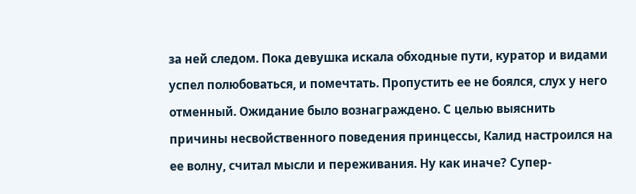за ней следом. Пока девушка искала обходные пути, куратор и видами успел полюбоваться, и помечтать. Пропустить ее не боялся, слух у него отменный. Ожидание было вознаграждено. С целью выяснить причины несвойственного поведения принцессы, Калид настроился на ее волну, считал мысли и переживания. Ну как иначе? Супер-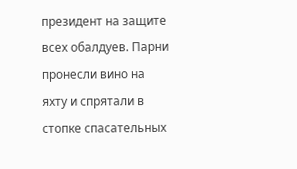президент на защите всех обалдуев. Парни пронесли вино на яхту и спрятали в стопке спасательных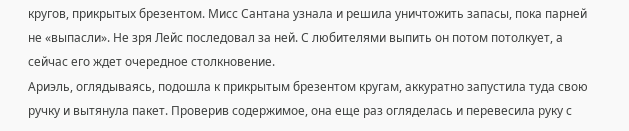кругов, прикрытых брезентом. Мисс Сантана узнала и решила уничтожить запасы, пока парней не «выпасли». Не зря Лейс последовал за ней. С любителями выпить он потом потолкует, а сейчас его ждет очередное столкновение.
Ариэль, оглядываясь, подошла к прикрытым брезентом кругам, аккуратно запустила туда свою ручку и вытянула пакет. Проверив содержимое, она еще раз огляделась и перевесила руку с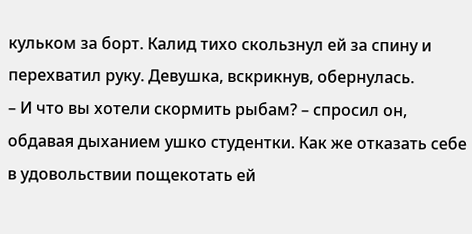кульком за борт. Калид тихо скользнул ей за спину и перехватил руку. Девушка, вскрикнув, обернулась.
– И что вы хотели скормить рыбам? – спросил он, обдавая дыханием ушко студентки. Как же отказать себе в удовольствии пощекотать ей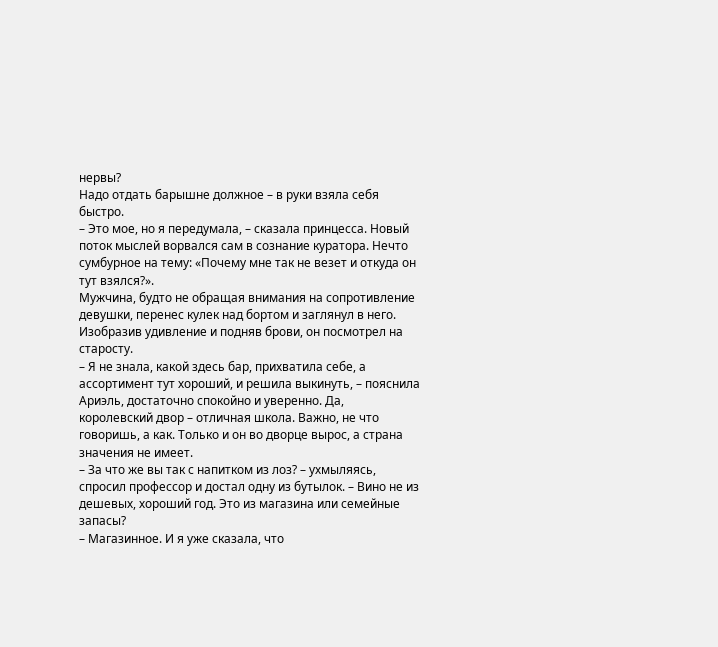нервы?
Надо отдать барышне должное – в руки взяла себя быстро.
– Это мое, но я передумала, – сказала принцесса. Новый поток мыслей ворвался сам в сознание куратора. Нечто сумбурное на тему: «Почему мне так не везет и откуда он тут взялся?».
Мужчина, будто не обращая внимания на сопротивление девушки, перенес кулек над бортом и заглянул в него. Изобразив удивление и подняв брови, он посмотрел на старосту.
– Я не знала, какой здесь бар, прихватила себе, а ассортимент тут хороший, и решила выкинуть, – пояснила Ариэль, достаточно спокойно и уверенно. Да, королевский двор – отличная школа. Важно, не что говоришь, а как. Только и он во дворце вырос, а страна значения не имеет.
– За что же вы так с напитком из лоз? – ухмыляясь, спросил профессор и достал одну из бутылок. – Вино не из дешевых, хороший год. Это из магазина или семейные запасы?
– Магазинное. И я уже сказала, что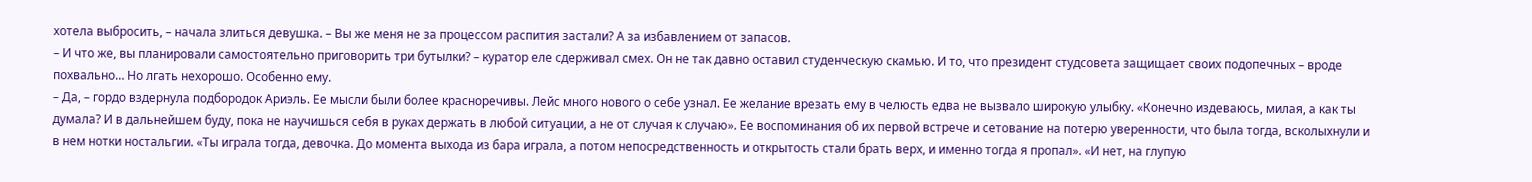хотела выбросить, – начала злиться девушка. – Вы же меня не за процессом распития застали? А за избавлением от запасов.
– И что же, вы планировали самостоятельно приговорить три бутылки? – куратор еле сдерживал смех. Он не так давно оставил студенческую скамью. И то, что президент студсовета защищает своих подопечных – вроде похвально… Но лгать нехорошо. Особенно ему.
– Да, – гордо вздернула подбородок Ариэль. Ее мысли были более красноречивы. Лейс много нового о себе узнал. Ее желание врезать ему в челюсть едва не вызвало широкую улыбку. «Конечно издеваюсь, милая, а как ты думала? И в дальнейшем буду, пока не научишься себя в руках держать в любой ситуации, а не от случая к случаю». Ее воспоминания об их первой встрече и сетование на потерю уверенности, что была тогда, всколыхнули и в нем нотки ностальгии. «Ты играла тогда, девочка. До момента выхода из бара играла, а потом непосредственность и открытость стали брать верх, и именно тогда я пропал». «И нет, на глупую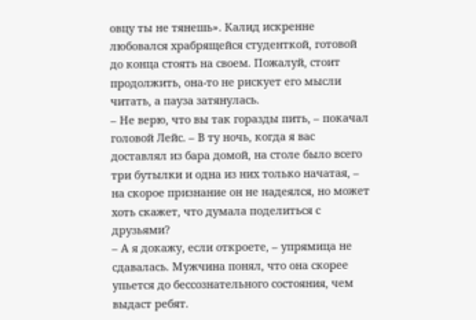овцу ты не тянешь». Калид искренне любовался храбрящейся студенткой, готовой до конца стоять на своем. Пожалуй, стоит продолжить, она-то не рискует его мысли читать, а пауза затянулась.
– Не верю, что вы так горазды пить, – покачал головой Лейс. – В ту ночь, когда я вас доставлял из бара домой, на столе было всего три бутылки и одна из них только начатая, – на скорое признание он не надеялся, но может хоть скажет, что думала поделиться с друзьями?
– А я докажу, если откроете, – упрямица не сдавалась. Мужчина понял, что она скорее упьется до бессознательного состояния, чем выдаст ребят.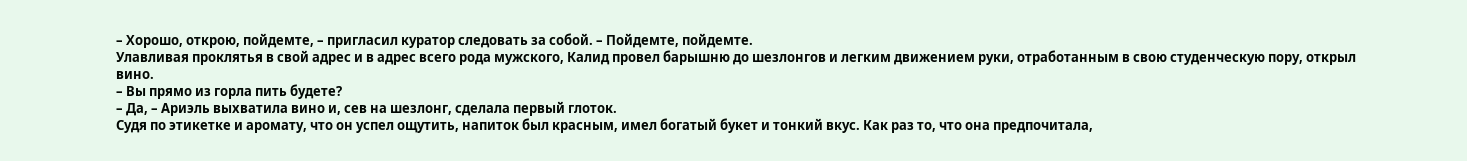– Хорошо, открою, пойдемте, – пригласил куратор следовать за собой. – Пойдемте, пойдемте.
Улавливая проклятья в свой адрес и в адрес всего рода мужского, Калид провел барышню до шезлонгов и легким движением руки, отработанным в свою студенческую пору, открыл вино.
– Вы прямо из горла пить будете?
– Да, – Ариэль выхватила вино и, сев на шезлонг, сделала первый глоток.
Судя по этикетке и аромату, что он успел ощутить, напиток был красным, имел богатый букет и тонкий вкус. Как раз то, что она предпочитала,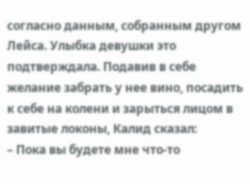согласно данным, собранным другом Лейса. Улыбка девушки это подтверждала. Подавив в себе желание забрать у нее вино, посадить к себе на колени и зарыться лицом в завитые локоны, Калид сказал:
– Пока вы будете мне что-то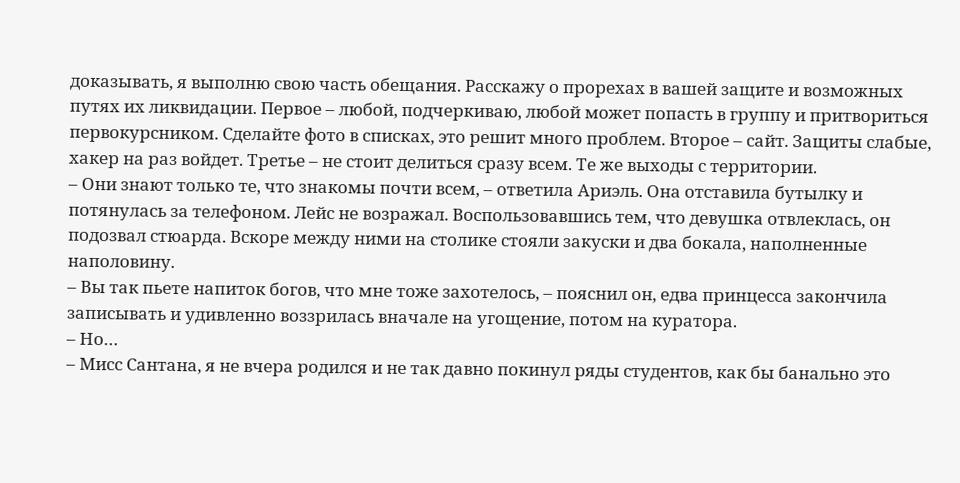доказывать, я выполню свою часть обещания. Расскажу о прорехах в вашей защите и возможных путях их ликвидации. Первое – любой, подчеркиваю, любой может попасть в группу и притвориться первокурсником. Сделайте фото в списках, это решит много проблем. Второе – сайт. Защиты слабые, хакер на раз войдет. Третье – не стоит делиться сразу всем. Те же выходы с территории.
– Они знают только те, что знакомы почти всем, – ответила Ариэль. Она отставила бутылку и потянулась за телефоном. Лейс не возражал. Воспользовавшись тем, что девушка отвлеклась, он подозвал стюарда. Вскоре между ними на столике стояли закуски и два бокала, наполненные наполовину.
– Вы так пьете напиток богов, что мне тоже захотелось, – пояснил он, едва принцесса закончила записывать и удивленно воззрилась вначале на угощение, потом на куратора.
– Но…
– Мисс Сантана, я не вчера родился и не так давно покинул ряды студентов, как бы банально это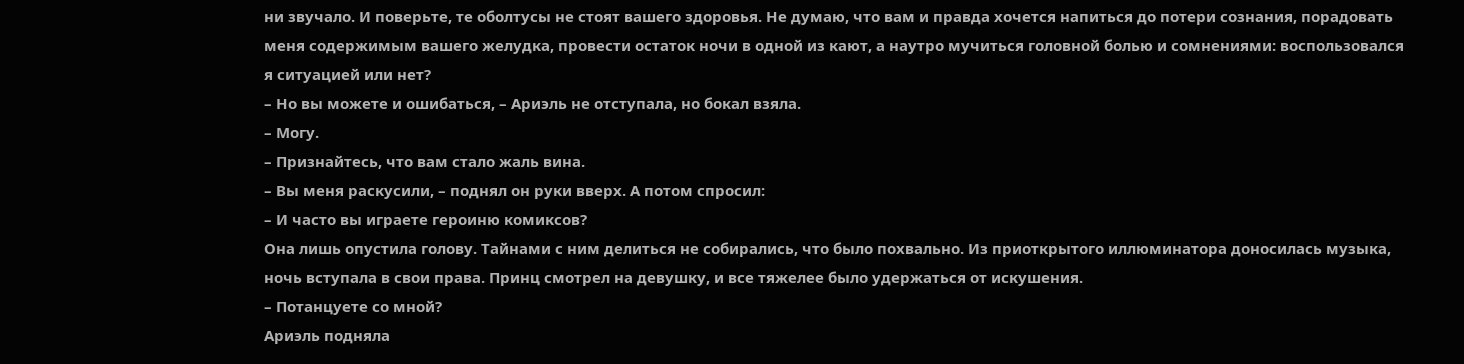ни звучало. И поверьте, те оболтусы не стоят вашего здоровья. Не думаю, что вам и правда хочется напиться до потери сознания, порадовать меня содержимым вашего желудка, провести остаток ночи в одной из кают, а наутро мучиться головной болью и сомнениями: воспользовался я ситуацией или нет?
– Но вы можете и ошибаться, – Ариэль не отступала, но бокал взяла.
– Могу.
– Признайтесь, что вам стало жаль вина.
– Вы меня раскусили, – поднял он руки вверх. А потом спросил:
– И часто вы играете героиню комиксов?
Она лишь опустила голову. Тайнами с ним делиться не собирались, что было похвально. Из приоткрытого иллюминатора доносилась музыка, ночь вступала в свои права. Принц смотрел на девушку, и все тяжелее было удержаться от искушения.
– Потанцуете со мной?
Ариэль подняла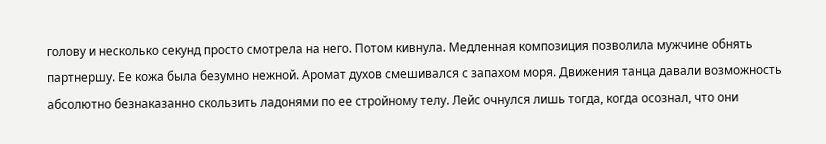голову и несколько секунд просто смотрела на него. Потом кивнула. Медленная композиция позволила мужчине обнять партнершу. Ее кожа была безумно нежной. Аромат духов смешивался с запахом моря. Движения танца давали возможность абсолютно безнаказанно скользить ладонями по ее стройному телу. Лейс очнулся лишь тогда, когда осознал, что они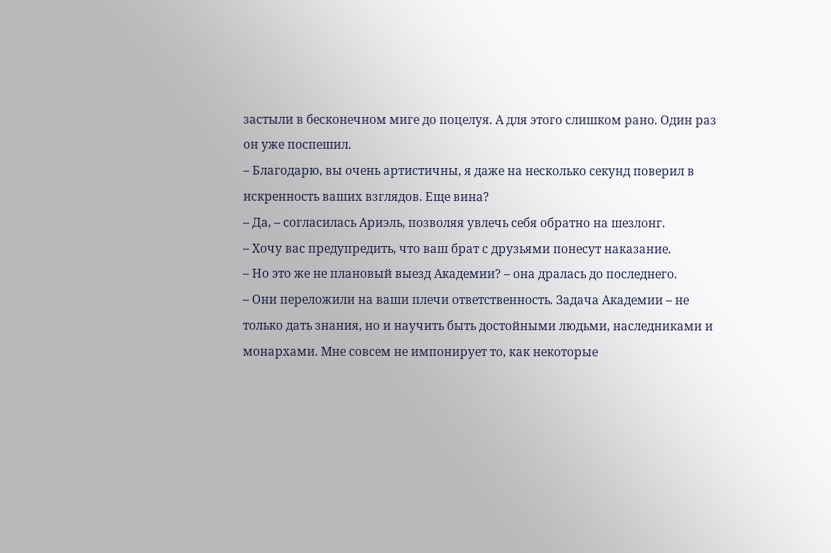застыли в бесконечном миге до поцелуя. А для этого слишком рано. Один раз он уже поспешил.
– Благодарю, вы очень артистичны, я даже на несколько секунд поверил в искренность ваших взглядов. Еще вина?
– Да, – согласилась Ариэль, позволяя увлечь себя обратно на шезлонг.
– Хочу вас предупредить, что ваш брат с друзьями понесут наказание.
– Но это же не плановый выезд Академии? – она дралась до последнего.
– Они переложили на ваши плечи ответственность. Задача Академии – не только дать знания, но и научить быть достойными людьми, наследниками и монархами. Мне совсем не импонирует то, как некоторые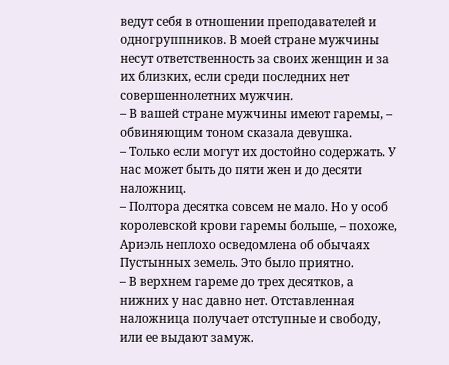ведут себя в отношении преподавателей и одногруппников. В моей стране мужчины несут ответственность за своих женщин и за их близких, если среди последних нет совершеннолетних мужчин.
– В вашей стране мужчины имеют гаремы, – обвиняющим тоном сказала девушка.
– Только если могут их достойно содержать. У нас может быть до пяти жен и до десяти наложниц.
– Полтора десятка совсем не мало. Но у особ королевской крови гаремы больше, – похоже, Ариэль неплохо осведомлена об обычаях Пустынных земель. Это было приятно.
– В верхнем гареме до трех десятков, а нижних у нас давно нет. Отставленная наложница получает отступные и свободу, или ее выдают замуж.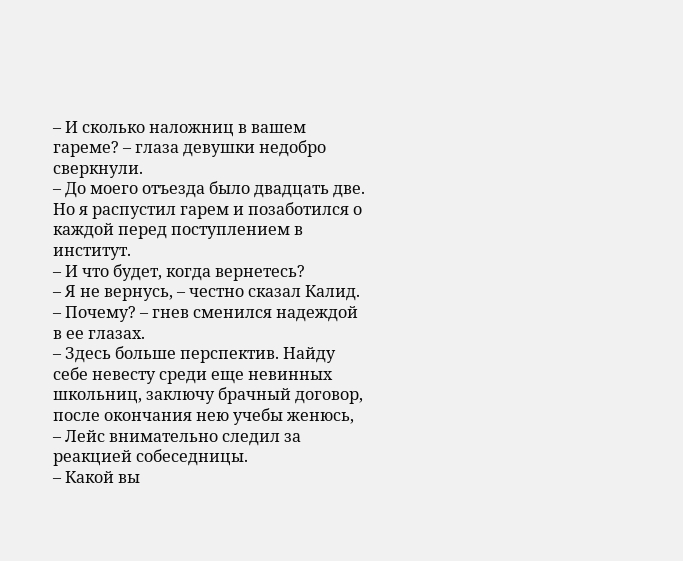– И сколько наложниц в вашем гареме? – глаза девушки недобро сверкнули.
– До моего отъезда было двадцать две. Но я распустил гарем и позаботился о каждой перед поступлением в институт.
– И что будет, когда вернетесь?
– Я не вернусь, – честно сказал Калид.
– Почему? – гнев сменился надеждой в ее глазах.
– Здесь больше перспектив. Найду себе невесту среди еще невинных школьниц, заключу брачный договор, после окончания нею учебы женюсь, – Лейс внимательно следил за реакцией собеседницы.
– Какой вы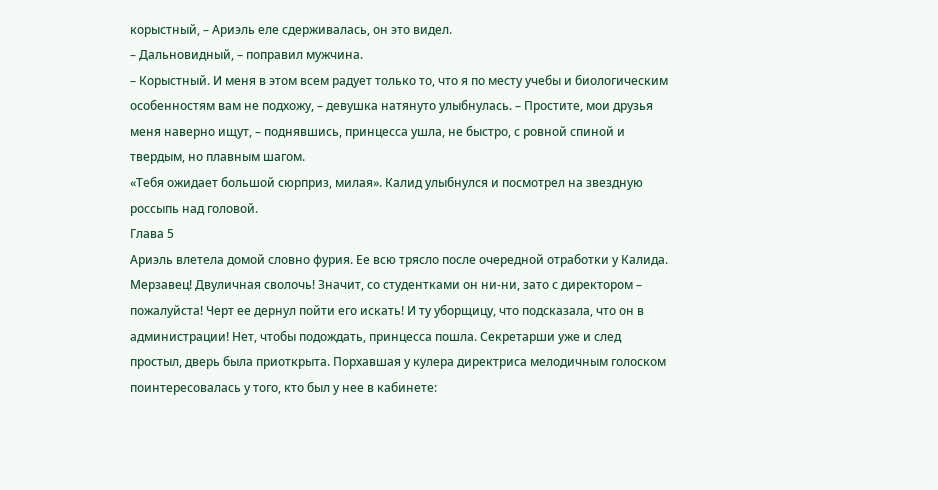корыстный, – Ариэль еле сдерживалась, он это видел.
– Дальновидный, – поправил мужчина.
– Корыстный. И меня в этом всем радует только то, что я по месту учебы и биологическим особенностям вам не подхожу, – девушка натянуто улыбнулась. – Простите, мои друзья меня наверно ищут, – поднявшись, принцесса ушла, не быстро, с ровной спиной и твердым, но плавным шагом.
«Тебя ожидает большой сюрприз, милая». Калид улыбнулся и посмотрел на звездную россыпь над головой.
Глава 5
Ариэль влетела домой словно фурия. Ее всю трясло после очередной отработки у Калида. Мерзавец! Двуличная сволочь! Значит, со студентками он ни-ни, зато с директором – пожалуйста! Черт ее дернул пойти его искать! И ту уборщицу, что подсказала, что он в администрации! Нет, чтобы подождать, принцесса пошла. Секретарши уже и след простыл, дверь была приоткрыта. Порхавшая у кулера директриса мелодичным голоском поинтересовалась у того, кто был у нее в кабинете: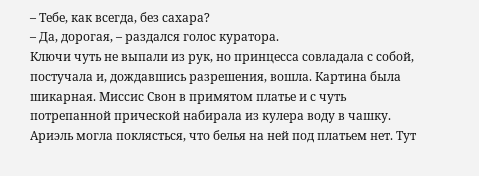– Тебе, как всегда, без сахара?
– Да, дорогая, – раздался голос куратора.
Ключи чуть не выпали из рук, но принцесса совладала с собой, постучала и, дождавшись разрешения, вошла. Картина была шикарная. Миссис Свон в примятом платье и с чуть потрепанной прической набирала из кулера воду в чашку. Ариэль могла поклясться, что белья на ней под платьем нет. Тут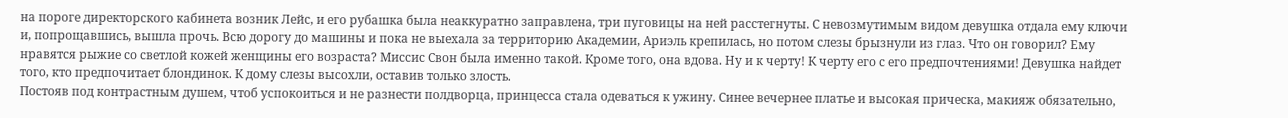на пороге директорского кабинета возник Лейс, и его рубашка была неаккуратно заправлена, три пуговицы на ней расстегнуты. С невозмутимым видом девушка отдала ему ключи и, попрощавшись, вышла прочь. Всю дорогу до машины и пока не выехала за территорию Академии, Ариэль крепилась, но потом слезы брызнули из глаз. Что он говорил? Ему нравятся рыжие со светлой кожей женщины его возраста? Миссис Свон была именно такой. Кроме того, она вдова. Ну и к черту! К черту его с его предпочтениями! Девушка найдет того, кто предпочитает блондинок. К дому слезы высохли, оставив только злость.
Постояв под контрастным душем, чтоб успокоиться и не разнести полдворца, принцесса стала одеваться к ужину. Синее вечернее платье и высокая прическа, макияж обязательно,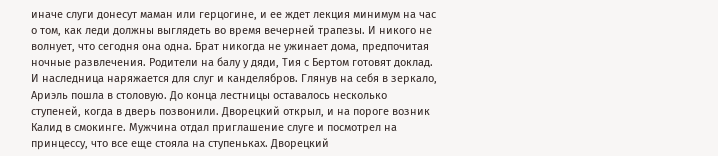иначе слуги донесут маман или герцогине, и ее ждет лекция минимум на час о том, как леди должны выглядеть во время вечерней трапезы. И никого не волнует, что сегодня она одна. Брат никогда не ужинает дома, предпочитая ночные развлечения. Родители на балу у дяди, Тия с Бертом готовят доклад. И наследница наряжается для слуг и канделябров. Глянув на себя в зеркало, Ариэль пошла в столовую. До конца лестницы оставалось несколько ступеней, когда в дверь позвонили. Дворецкий открыл, и на пороге возник Калид в смокинге. Мужчина отдал приглашение слуге и посмотрел на принцессу, что все еще стояла на ступеньках. Дворецкий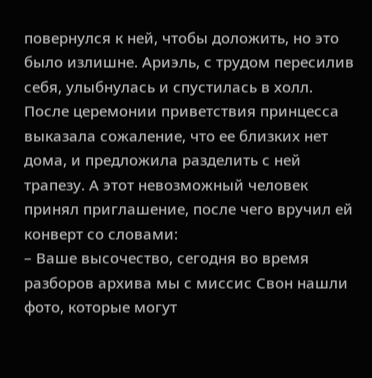повернулся к ней, чтобы доложить, но это было излишне. Ариэль, с трудом пересилив себя, улыбнулась и спустилась в холл. После церемонии приветствия принцесса выказала сожаление, что ее близких нет дома, и предложила разделить с ней трапезу. А этот невозможный человек принял приглашение, после чего вручил ей конверт со словами:
– Ваше высочество, сегодня во время разборов архива мы с миссис Свон нашли фото, которые могут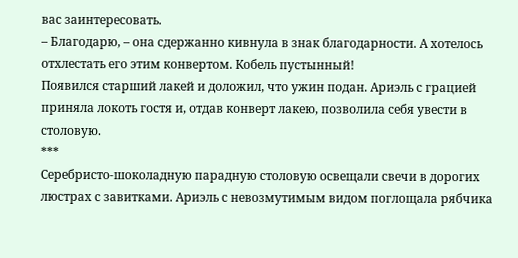вас заинтересовать.
– Благодарю, – она сдержанно кивнула в знак благодарности. А хотелось отхлестать его этим конвертом. Кобель пустынный!
Появился старший лакей и доложил, что ужин подан. Ариэль с грацией приняла локоть гостя и, отдав конверт лакею, позволила себя увести в столовую.
***
Серебристо-шоколадную парадную столовую освещали свечи в дорогих люстрах с завитками. Ариэль с невозмутимым видом поглощала рябчика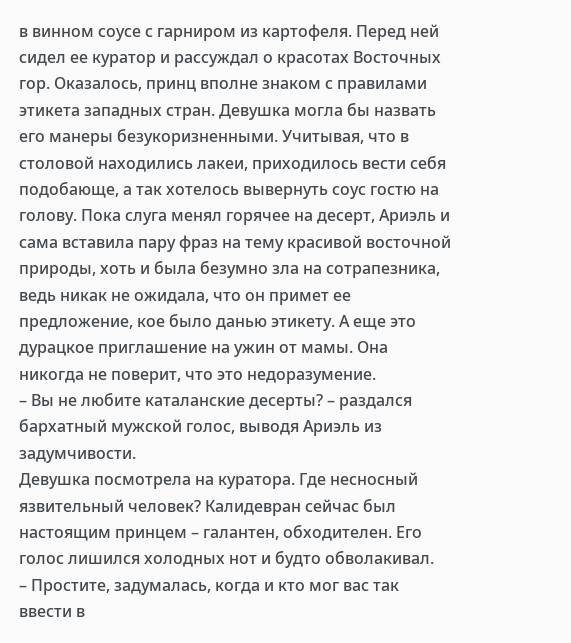в винном соусе с гарниром из картофеля. Перед ней сидел ее куратор и рассуждал о красотах Восточных гор. Оказалось, принц вполне знаком с правилами этикета западных стран. Девушка могла бы назвать его манеры безукоризненными. Учитывая, что в столовой находились лакеи, приходилось вести себя подобающе, а так хотелось вывернуть соус гостю на голову. Пока слуга менял горячее на десерт, Ариэль и сама вставила пару фраз на тему красивой восточной природы, хоть и была безумно зла на сотрапезника, ведь никак не ожидала, что он примет ее предложение, кое было данью этикету. А еще это дурацкое приглашение на ужин от мамы. Она никогда не поверит, что это недоразумение.
– Вы не любите каталанские десерты? – раздался бархатный мужской голос, выводя Ариэль из задумчивости.
Девушка посмотрела на куратора. Где несносный язвительный человек? Калидевран сейчас был настоящим принцем – галантен, обходителен. Его голос лишился холодных нот и будто обволакивал.
– Простите, задумалась, когда и кто мог вас так ввести в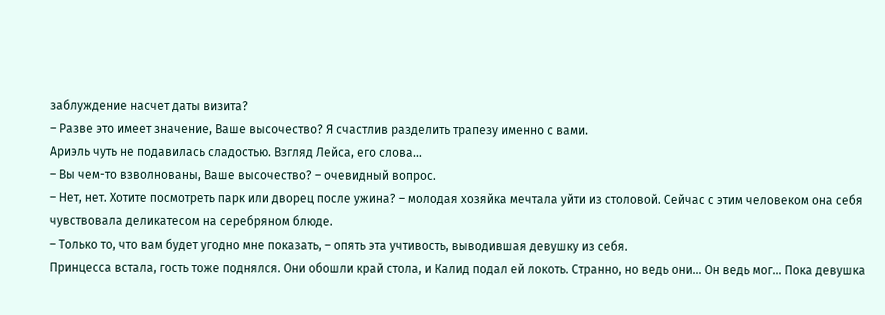заблуждение насчет даты визита?
– Разве это имеет значение, Ваше высочество? Я счастлив разделить трапезу именно с вами.
Ариэль чуть не подавилась сладостью. Взгляд Лейса, его слова…
– Вы чем-то взволнованы, Ваше высочество? – очевидный вопрос.
– Нет, нет. Хотите посмотреть парк или дворец после ужина? – молодая хозяйка мечтала уйти из столовой. Сейчас с этим человеком она себя чувствовала деликатесом на серебряном блюде.
– Только то, что вам будет угодно мне показать, – опять эта учтивость, выводившая девушку из себя.
Принцесса встала, гость тоже поднялся. Они обошли край стола, и Калид подал ей локоть. Странно, но ведь они… Он ведь мог… Пока девушка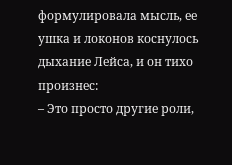формулировала мысль, ее ушка и локонов коснулось дыхание Лейса, и он тихо произнес:
– Это просто другие роли,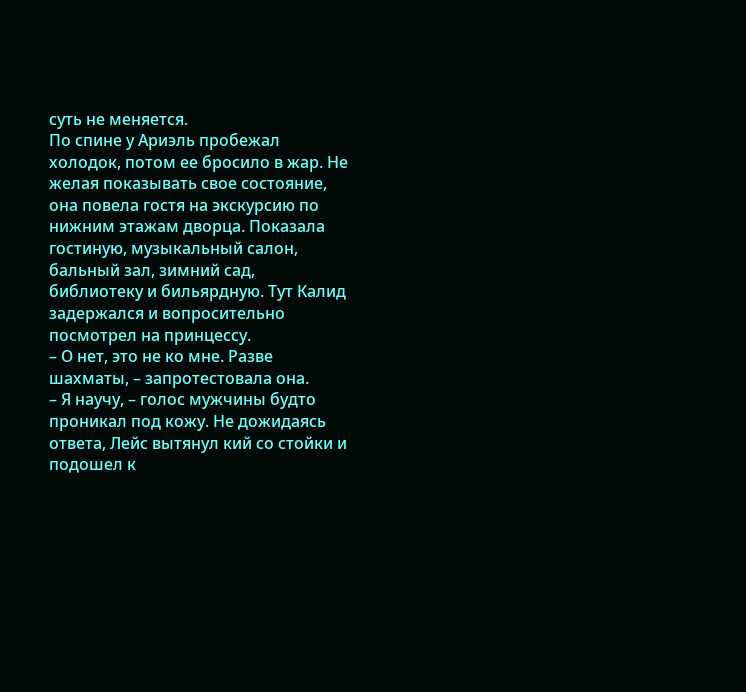суть не меняется.
По спине у Ариэль пробежал холодок, потом ее бросило в жар. Не желая показывать свое состояние, она повела гостя на экскурсию по нижним этажам дворца. Показала гостиную, музыкальный салон, бальный зал, зимний сад, библиотеку и бильярдную. Тут Калид задержался и вопросительно посмотрел на принцессу.
– О нет, это не ко мне. Разве шахматы, – запротестовала она.
– Я научу, – голос мужчины будто проникал под кожу. Не дожидаясь ответа, Лейс вытянул кий со стойки и подошел к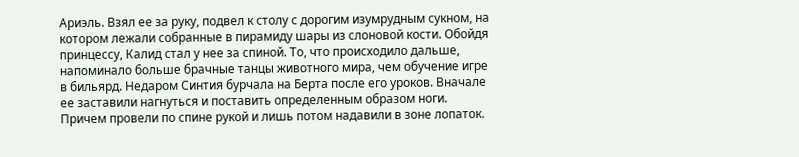Ариэль. Взял ее за руку, подвел к столу с дорогим изумрудным сукном, на котором лежали собранные в пирамиду шары из слоновой кости. Обойдя принцессу, Калид стал у нее за спиной. То, что происходило дальше, напоминало больше брачные танцы животного мира, чем обучение игре в бильярд. Недаром Синтия бурчала на Берта после его уроков. Вначале ее заставили нагнуться и поставить определенным образом ноги. Причем провели по спине рукой и лишь потом надавили в зоне лопаток.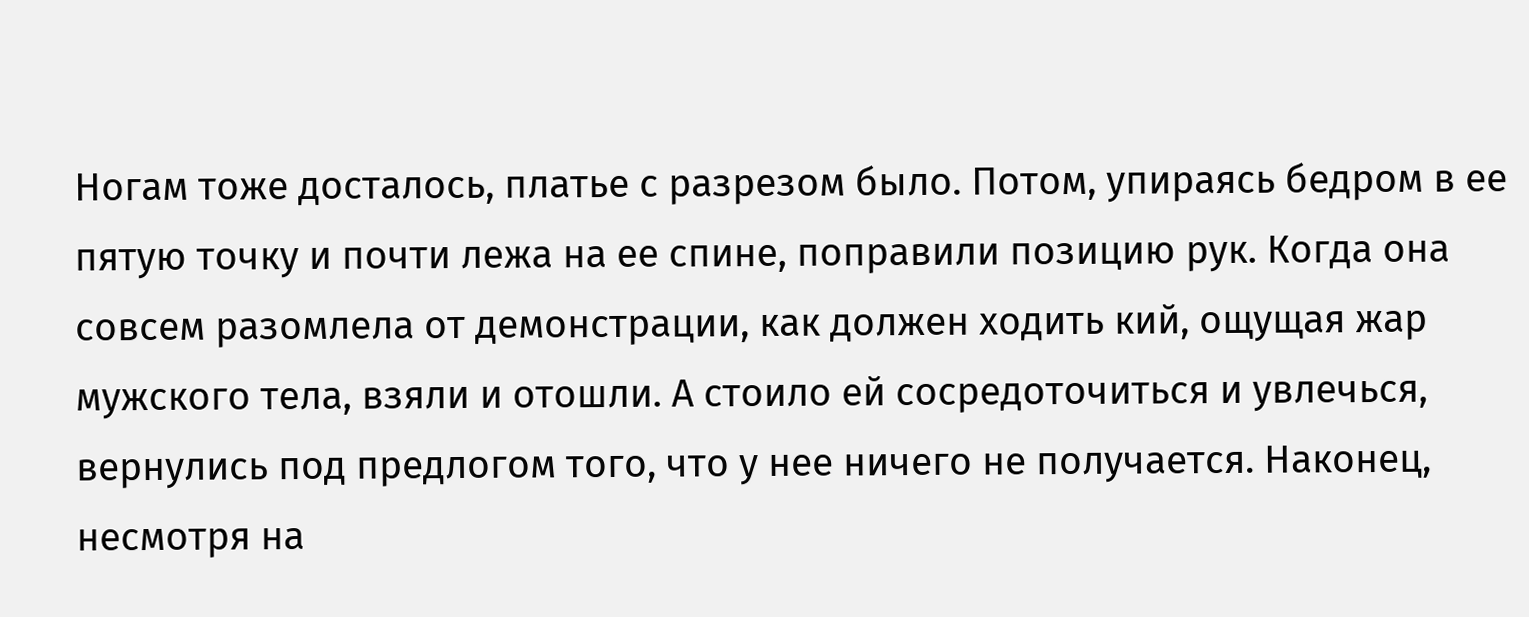Ногам тоже досталось, платье с разрезом было. Потом, упираясь бедром в ее пятую точку и почти лежа на ее спине, поправили позицию рук. Когда она совсем разомлела от демонстрации, как должен ходить кий, ощущая жар мужского тела, взяли и отошли. А стоило ей сосредоточиться и увлечься, вернулись под предлогом того, что у нее ничего не получается. Наконец, несмотря на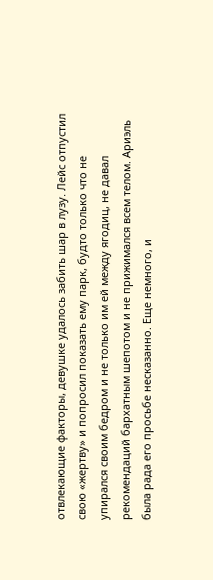отвлекающие факторы, девушке удалось забить шар в лузу. Лейс отпустил свою «жертву» и попросил показать ему парк, будто только что не упирался своим бедром и не только им ей между ягодиц, не давал рекомендаций бархатным шепотом и не прижимался всем телом. Ариэль была рада его просьбе несказанно. Еще немного, и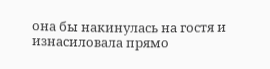она бы накинулась на гостя и изнасиловала прямо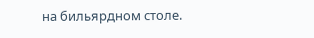на бильярдном столе.